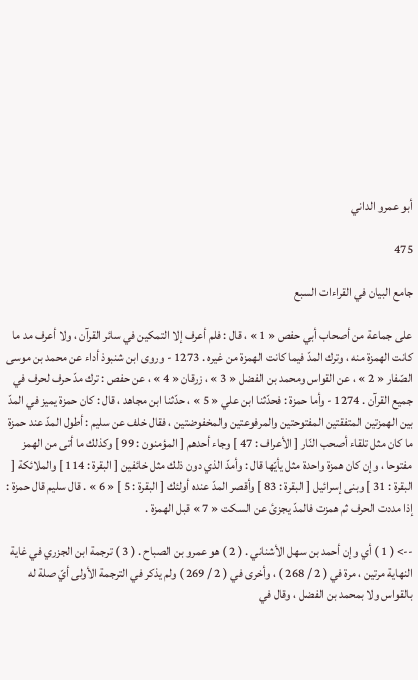أبو عمرو الداني

475

جامع البيان في القراءات السبع

على جماعة من أصحاب أبي حفص « 1 » ، قال : فلم أعرف إلا التمكين في سائر القرآن ، ولا أعرف مد ما كانت الهمزة منه ، وترك المدّ فيما كانت الهمزة من غيره . 1273 - وروى ابن شنبوذ أداء عن محمد بن موسى الصّفار « 2 » ، عن القواس ومحمد بن الفضل « 3 » ، زرقان « 4 » ، عن حفص : ترك مدّ حرف لحرف في جميع القرآن . 1274 - وأما حمزة : فحدّثنا ابن علي « 5 » ، حدّثنا ابن مجاهد ، قال : كان حمزة يميز في المدّ بين الهمزتين المتفقتين المفتوحتين والمرفوعتين والمخفوضتين ، فقال خلف عن سليم : أطول المدّ عند حمزة ما كان مثل تلقاء أصحب النّار [ الأعراف : 47 ] وجاء أحدهم [ المؤمنون : 99 ] وكذلك ما أتى من الهمز مفتوحا ، وإن كان همزة واحدة مثل يأيّها قال : وأمدّ الذي دون ذلك مثل خائفين [ البقرة : 114 ] والملائكة [ البقرة : 31 ] وبنى إسرائيل [ البقرة : 83 ] وأقصر المدّ عنده أولئك [ البقرة : 5 ] « 6 » . قال سليم قال حمزة : إذا مددت الحرف ثم همزت فالمدّ يجزئ عن السكت « 7 » قبل الهمزة .

--> ( 1 ) أي وإن أحمد بن سهل الأشناني . ( 2 ) هو عمرو بن الصباح . ( 3 ) ترجمة ابن الجزري في غاية النهاية مرتين ، مرة في ( 2 / 268 ) ، وأخرى في ( 2 / 269 ) ولم يذكر في الترجمة الأولى أيّ صلة له بالقواس ولا بمحمد بن الفضل ، وقال في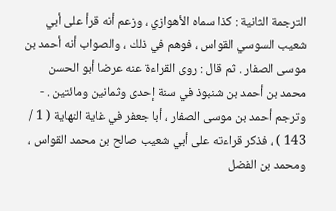الترجمة الثانية : كذا سماه الأهوازي ، وزعم أنه قرأ على أبي شعيب السوسي القواس ، فوهم في ذلك ، والصواب أنه أحمد بن موسى الصفار . ثم قال : روى القراءة عنه عرضا أبو الحسن محمد بن أحمد بن شنبوذ في سنة إحدى وثمانين ومائتين . - وترجم أحمد بن موسى الصفار ، أبا جعفر في غاية النهاية ( 1 / 143 ) ، فذكر قراءته على أبي شعيب صالح بن محمد القواس ، ومحمد بن الفضل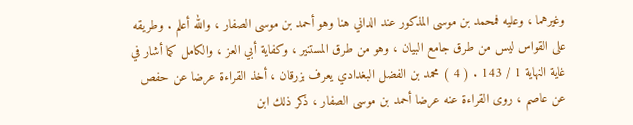وغيرهما ، وعليه فمحمد بن موسى المذكور عند الداني هنا وهو أحمد بن موسى الصفار ، والله أعلم . وطريقه على القواس ليس من طرق جامع البيان ، وهو من طرق المستنير ، وكفاية أبي العز ، والكامل كما أشار في غاية النهاية 1 / 143 . ( 4 ) محمد بن الفضل البغدادي يعرف بزرقان ، أخذ القراءة عرضا عن حفص عن عاصم ، روى القراءة عنه عرضا أحمد بن موسى الصفار ، ذكر ذلك ابن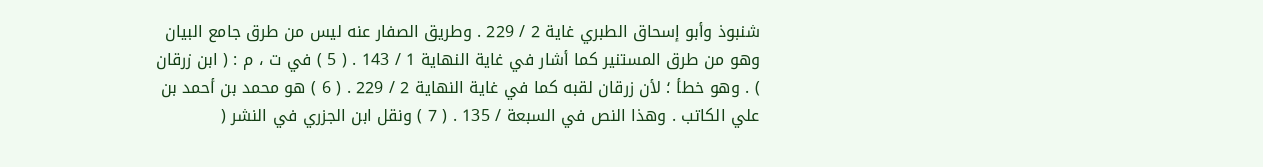شنبوذ وأبو إسحاق الطبري غاية 2 / 229 . وطريق الصفار عنه ليس من طرق جامع البيان وهو من طرق المستنير كما أشار في غاية النهاية 1 / 143 . ( 5 ) في ت ، م : ( ابن زرقان ) . وهو خطأ ؛ لأن زرقان لقبه كما في غاية النهاية 2 / 229 . ( 6 ) هو محمد بن أحمد بن علي الكاتب . وهذا النص في السبعة / 135 . ( 7 ) ونقل ابن الجزري في النشر (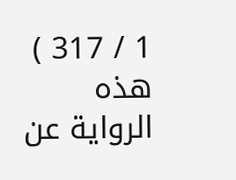1 / 317 ) هذه الرواية عن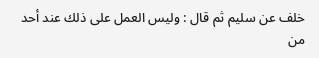خلف عن سليم ثم قال : وليس العمل على ذلك عند أحد من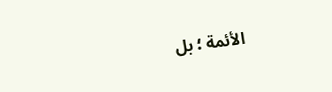الأئمة ؛ بل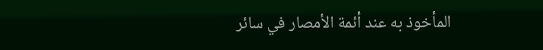المأخوذ به عند أئمة الأمصار في سائر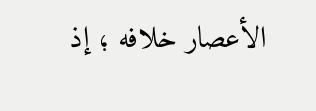الأعصار خلافه ؛ إذ